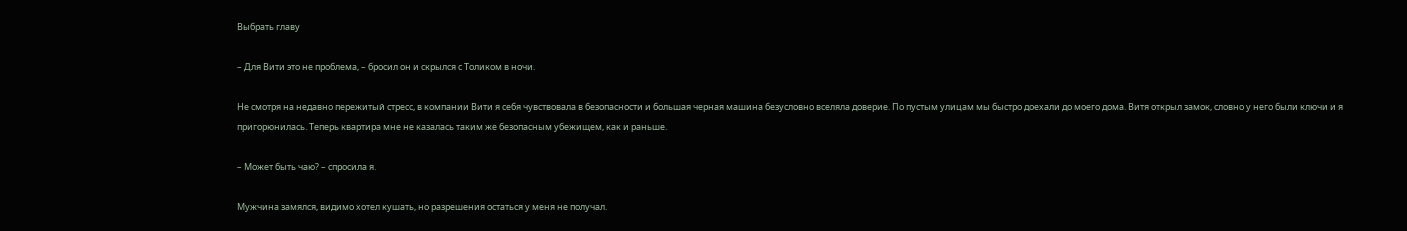Выбрать главу

– Для Вити это не проблема, – бросил он и скрылся с Толиком в ночи.

Не смотря на недавно пережитый стресс, в компании Вити я себя чувствовала в безопасности и большая черная машина безусловно вселяла доверие. По пустым улицам мы быстро доехали до моего дома. Витя открыл замок, словно у него были ключи и я пригорюнилась. Теперь квартира мне не казалась таким же безопасным убежищем, как и раньше.

– Может быть чаю? – спросила я.

Мужчина замялся, видимо хотел кушать, но разрешения остаться у меня не получал.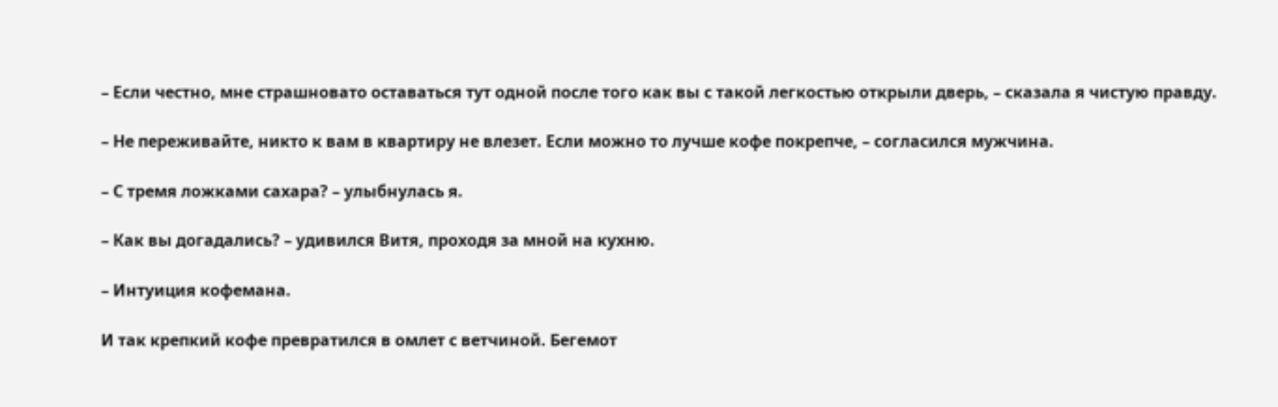– Если честно, мне страшновато оставаться тут одной после того как вы с такой легкостью открыли дверь, – сказала я чистую правду.

– Не переживайте, никто к вам в квартиру не влезет. Если можно то лучше кофе покрепче, – согласился мужчина.

– С тремя ложками сахара? – улыбнулась я.

– Как вы догадались? – удивился Витя, проходя за мной на кухню.

– Интуиция кофемана.

И так крепкий кофе превратился в омлет с ветчиной. Бегемот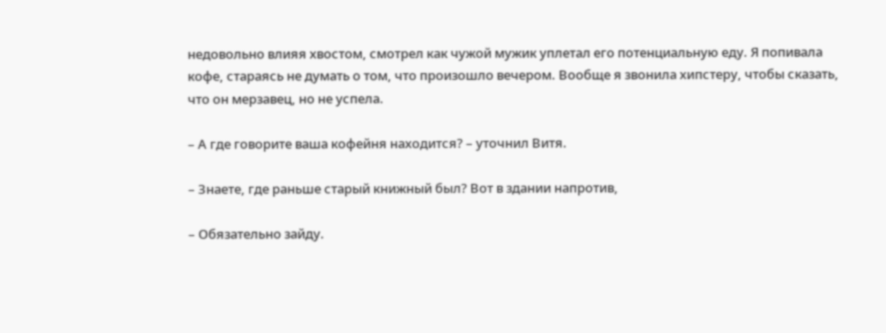недовольно влияя хвостом, смотрел как чужой мужик уплетал его потенциальную еду. Я попивала кофе, стараясь не думать о том, что произошло вечером. Вообще я звонила хипстеру, чтобы сказать, что он мерзавец, но не успела.

– А где говорите ваша кофейня находится? – уточнил Витя.

– Знаете, где раньше старый книжный был? Вот в здании напротив,

– Обязательно зайду.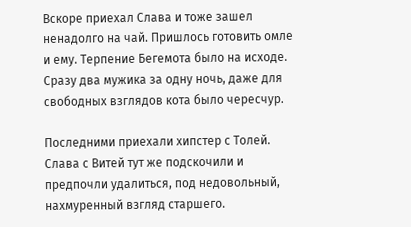Вскоре приехал Слава и тоже зашел ненадолго на чай. Пришлось готовить омле и ему. Терпение Бегемота было на исходе. Сразу два мужика за одну ночь, даже для свободных взглядов кота было чересчур.

Последними приехали хипстер с Толей. Слава с Витей тут же подскочили и предпочли удалиться, под недовольный, нахмуренный взгляд старшего.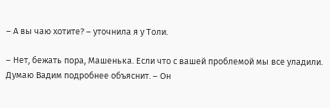– А вы чаю хотите? – уточнила я у Толи.

– Нет, бежать пора, Машенька. Если что с вашей проблемой мы все уладили. Думаю Вадим подробнее объяснит. – Он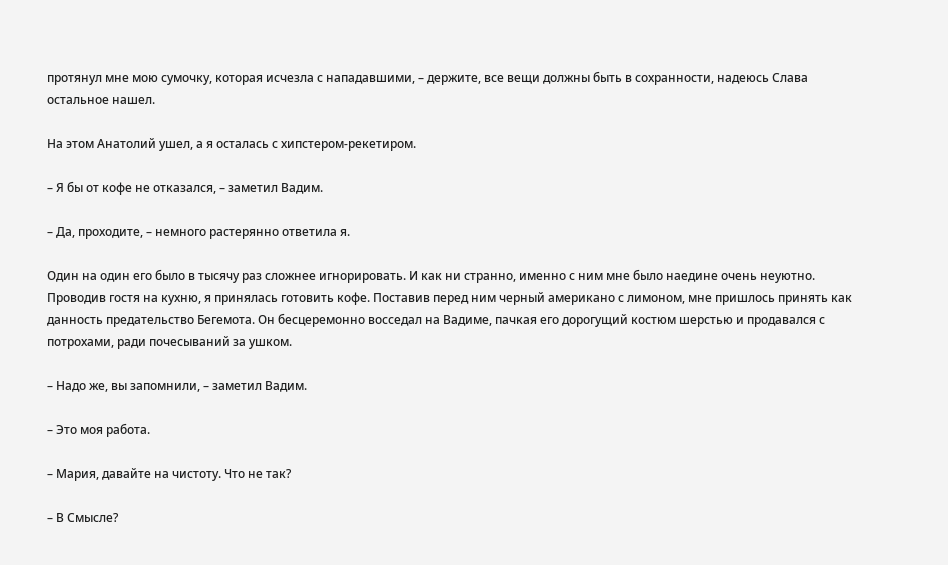протянул мне мою сумочку, которая исчезла с нападавшими, – держите, все вещи должны быть в сохранности, надеюсь Слава остальное нашел.

На этом Анатолий ушел, а я осталась с хипстером-рекетиром.

– Я бы от кофе не отказался, – заметил Вадим.

– Да, проходите, – немного растерянно ответила я.

Один на один его было в тысячу раз сложнее игнорировать. И как ни странно, именно с ним мне было наедине очень неуютно. Проводив гостя на кухню, я принялась готовить кофе. Поставив перед ним черный американо с лимоном, мне пришлось принять как данность предательство Бегемота. Он бесцеремонно восседал на Вадиме, пачкая его дорогущий костюм шерстью и продавался с потрохами, ради почесываний за ушком.

– Надо же, вы запомнили, – заметил Вадим.

– Это моя работа.

– Мария, давайте на чистоту. Что не так?

– В Смысле?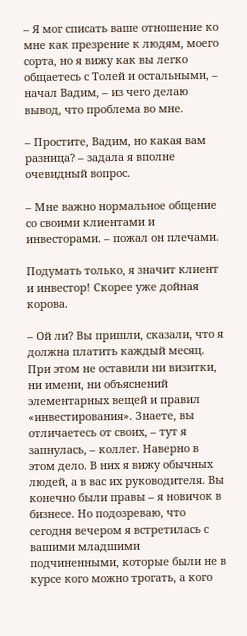– Я мог списать ваше отношение ко мне как презрение к людям, моего сорта, но я вижу как вы легко общаетесь с Толей и остальными, – начал Вадим, – из чего делаю вывод, что проблема во мне.

– Простите, Вадим, но какая вам разница? – задала я вполне очевидный вопрос.

– Мне важно нормальное общение со своими клиентами и инвесторами. – пожал он плечами.

Подумать только, я значит клиент и инвестор! Скорее уже дойная корова.

– Ой ли? Вы пришли, сказали, что я должна платить каждый месяц. При этом не оставили ни визитки, ни имени, ни объяснений элементарных вещей и правил «инвестирования». Знаете, вы отличаетесь от своих, – тут я запнулась, – коллег. Наверно в этом дело. В них я вижу обычных людей, а в вас их руководителя. Вы конечно были правы – я новичок в бизнесе. Но подозреваю, что сегодня вечером я встретилась с вашими младшими подчиненными, которые были не в курсе кого можно трогать, а кого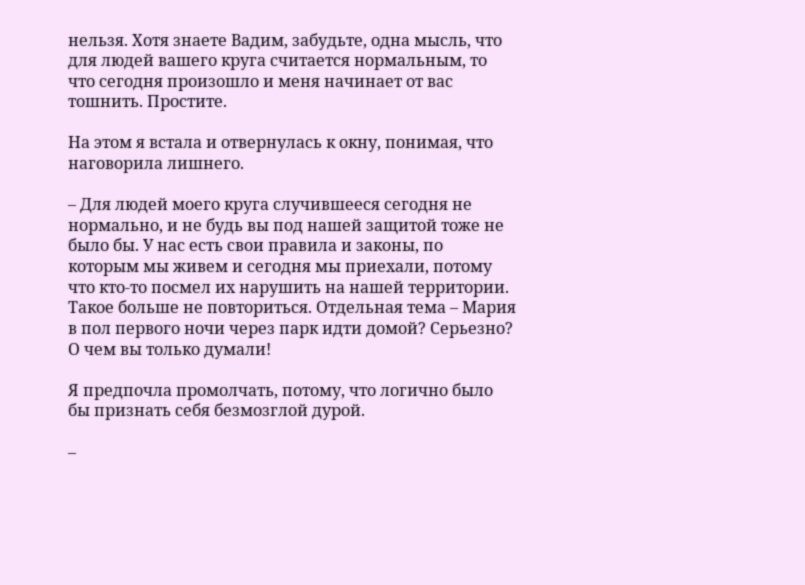нельзя. Хотя знаете Вадим, забудьте, одна мысль, что для людей вашего круга считается нормальным, то что сегодня произошло и меня начинает от вас тошнить. Простите.

На этом я встала и отвернулась к окну, понимая, что наговорила лишнего.

– Для людей моего круга случившееся сегодня не нормально, и не будь вы под нашей защитой тоже не было бы. У нас есть свои правила и законы, по которым мы живем и сегодня мы приехали, потому что кто-то посмел их нарушить на нашей территории. Такое больше не повториться. Отдельная тема – Мария в пол первого ночи через парк идти домой? Серьезно? О чем вы только думали!

Я предпочла промолчать, потому, что логично было бы признать себя безмозглой дурой.

–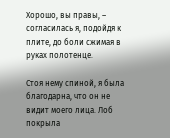Хорошо, вы правы, – согласилась я, подойдя к плите, до боли сжимая в руках полотенце.

Стоя нему спиной, я была благодарна, что он не видит моего лица. Лоб покрыла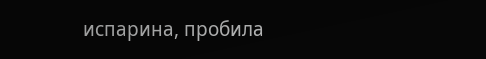испарина, пробила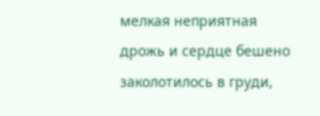мелкая неприятная дрожь и сердце бешено заколотилось в груди,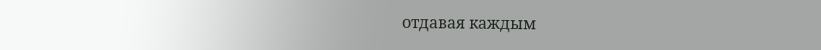отдавая каждым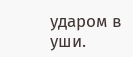ударом в уши.